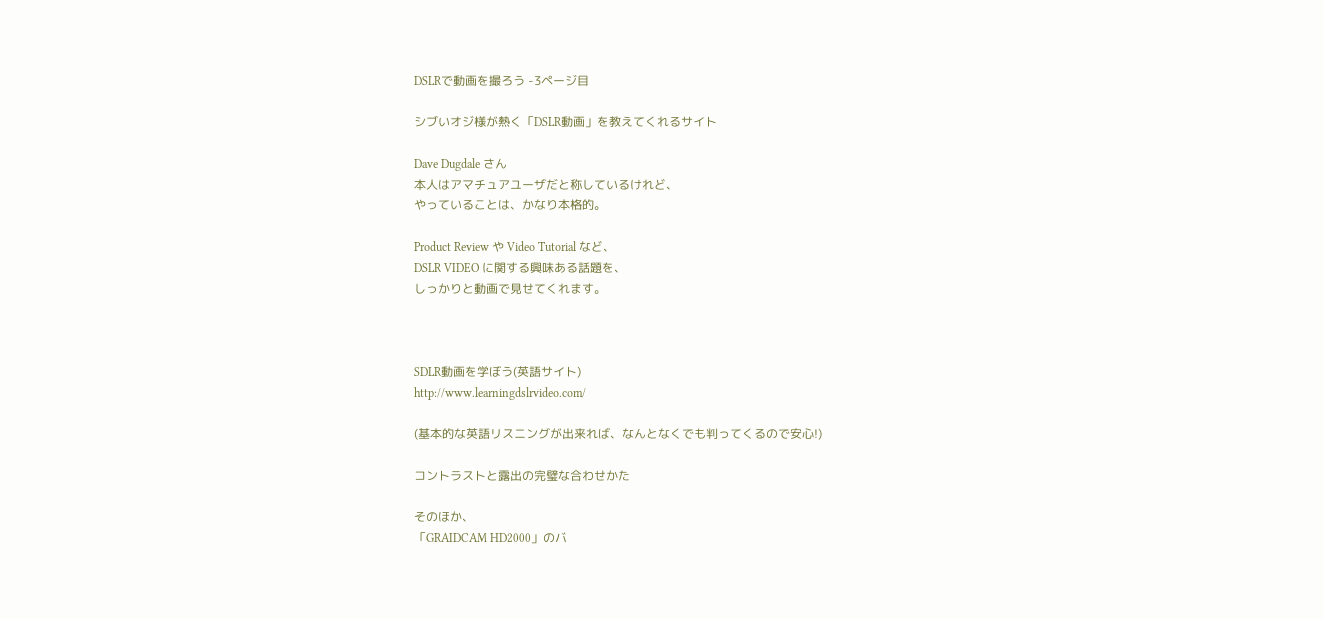DSLRで動画を撮ろう -3ページ目

シブいオジ様が熱く「DSLR動画」を教えてくれるサイト

Dave Dugdale さん
本人はアマチュアユーザだと称しているけれど、
やっていることは、かなり本格的。

Product Review や Video Tutorial など、
DSLR VIDEO に関する興味ある話題を、
しっかりと動画で見せてくれます。



SDLR動画を学ぼう(英語サイト)
http://www.learningdslrvideo.com/

(基本的な英語リスニングが出来れば、なんとなくでも判ってくるので安心!)

コントラストと露出の完璧な合わせかた

そのほか、
「GRAIDCAM HD2000」のバ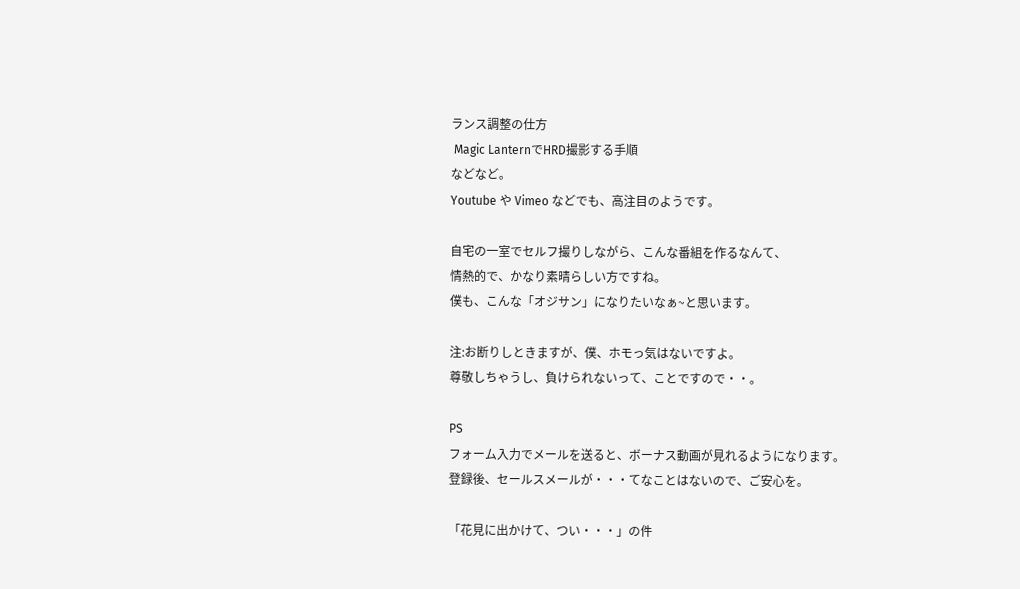ランス調整の仕方
 Magic LanternでHRD撮影する手順
などなど。
Youtube や Vimeo などでも、高注目のようです。

自宅の一室でセルフ撮りしながら、こんな番組を作るなんて、
情熱的で、かなり素晴らしい方ですね。
僕も、こんな「オジサン」になりたいなぁ~と思います。

注:お断りしときますが、僕、ホモっ気はないですよ。
尊敬しちゃうし、負けられないって、ことですので・・。

PS
フォーム入力でメールを送ると、ボーナス動画が見れるようになります。
登録後、セールスメールが・・・てなことはないので、ご安心を。

「花見に出かけて、つい・・・」の件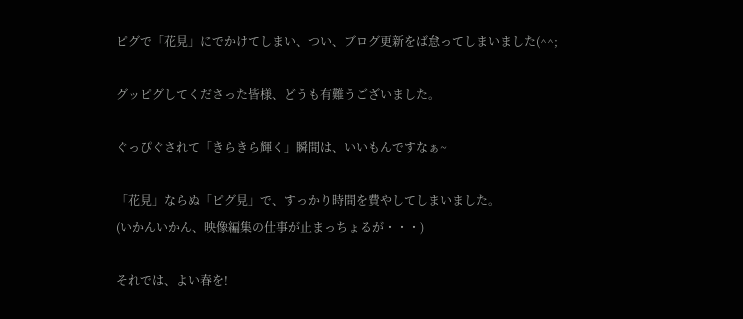ピグで「花見」にでかけてしまい、つい、ブログ更新をば怠ってしまいました(^^;

グッピグしてくださった皆様、どうも有難うございました。

ぐっぴぐされて「きらきら輝く」瞬間は、いいもんですなぁ~

「花見」ならぬ「ピグ見」で、すっかり時間を費やしてしまいました。
(いかんいかん、映像編集の仕事が止まっちょるが・・・)

それでは、よい春を!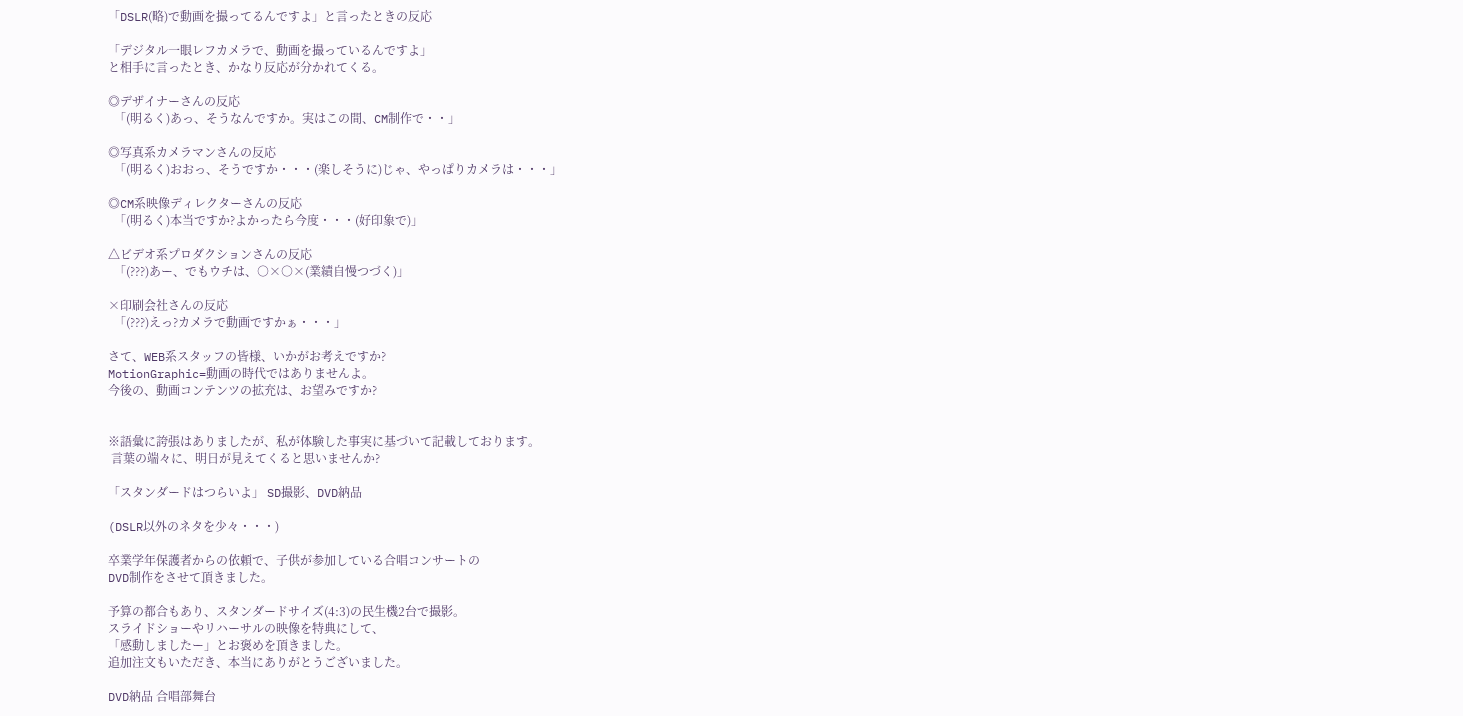「DSLR(略)で動画を撮ってるんですよ」と言ったときの反応

「デジタル一眼レフカメラで、動画を撮っているんですよ」
と相手に言ったとき、かなり反応が分かれてくる。

◎デザイナーさんの反応
  「(明るく)あっ、そうなんですか。実はこの間、CM制作で・・」

◎写真系カメラマンさんの反応
  「(明るく)おおっ、そうですか・・・(楽しそうに)じゃ、やっぱりカメラは・・・」

◎CM系映像ディレクターさんの反応
  「(明るく)本当ですか?よかったら今度・・・(好印象で)」

△ビデオ系プロダクションさんの反応
  「(???)あー、でもウチは、○×○×(業績自慢つづく)」

×印刷会社さんの反応
  「(???)えっ?カメラで動画ですかぁ・・・」

さて、WEB系スタッフの皆様、いかがお考えですか?
MotionGraphic=動画の時代ではありませんよ。
今後の、動画コンテンツの拡充は、お望みですか?


※語彙に誇張はありましたが、私が体験した事実に基づいて記載しております。
 言葉の端々に、明日が見えてくると思いませんか?

「スタンダードはつらいよ」 SD撮影、DVD納品

(DSLR以外のネタを少々・・・)

卒業学年保護者からの依頼で、子供が参加している合唱コンサートの
DVD制作をさせて頂きました。

予算の都合もあり、スタンダードサイズ(4:3)の民生機2台で撮影。
スライドショーやリハーサルの映像を特典にして、
「感動しましたー」とお褒めを頂きました。
追加注文もいただき、本当にありがとうございました。

DVD納品 合唱部舞台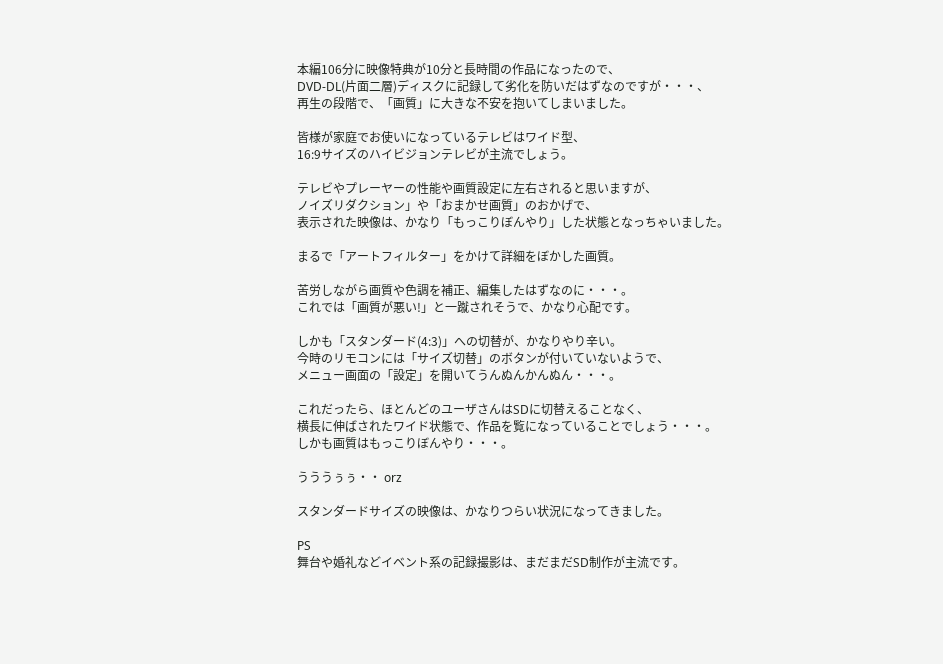本編106分に映像特典が10分と長時間の作品になったので、
DVD-DL(片面二層)ディスクに記録して劣化を防いだはずなのですが・・・、
再生の段階で、「画質」に大きな不安を抱いてしまいました。

皆様が家庭でお使いになっているテレビはワイド型、
16:9サイズのハイビジョンテレビが主流でしょう。

テレビやプレーヤーの性能や画質設定に左右されると思いますが、
ノイズリダクション」や「おまかせ画質」のおかげで、
表示された映像は、かなり「もっこりぼんやり」した状態となっちゃいました。

まるで「アートフィルター」をかけて詳細をぼかした画質。

苦労しながら画質や色調を補正、編集したはずなのに・・・。
これでは「画質が悪い!」と一蹴されそうで、かなり心配です。

しかも「スタンダード(4:3)」への切替が、かなりやり辛い。
今時のリモコンには「サイズ切替」のボタンが付いていないようで、
メニュー画面の「設定」を開いてうんぬんかんぬん・・・。

これだったら、ほとんどのユーザさんはSDに切替えることなく、
横長に伸ばされたワイド状態で、作品を覧になっていることでしょう・・・。
しかも画質はもっこりぼんやり・・・。

うううぅぅ・・ orz

スタンダードサイズの映像は、かなりつらい状況になってきました。

PS
舞台や婚礼などイベント系の記録撮影は、まだまだSD制作が主流です。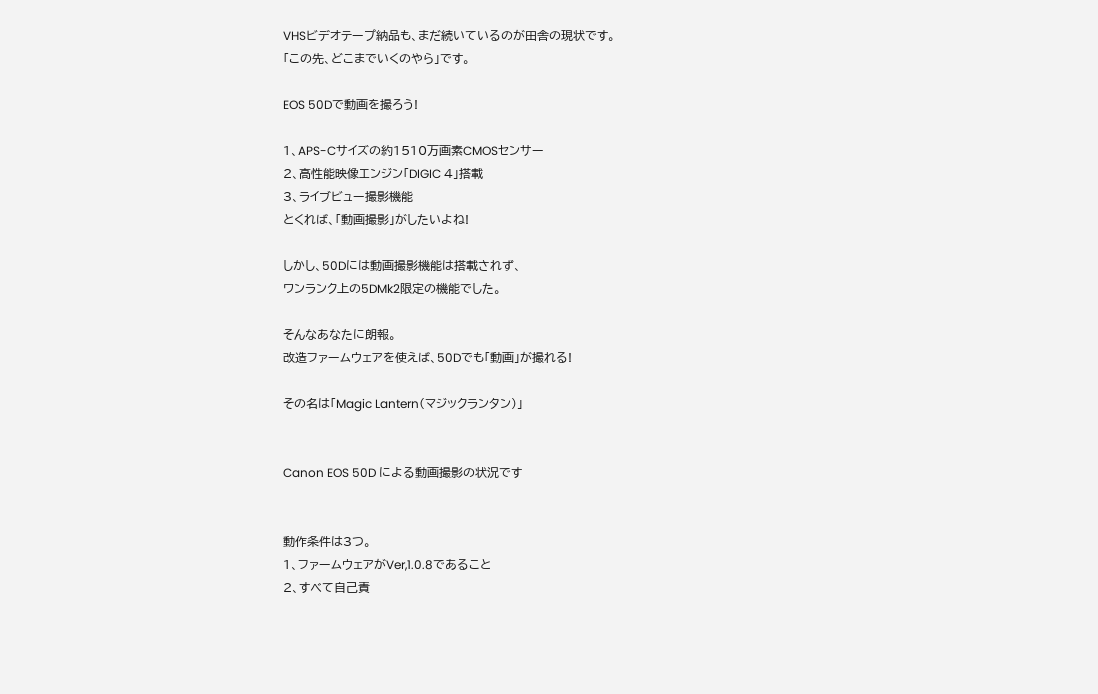VHSビデオテープ納品も、まだ続いているのが田舎の現状です。
「この先、どこまでいくのやら」です。

EOS 50Dで動画を撮ろう!

1、APS-Cサイズの約1510万画素CMOSセンサー
2、高性能映像エンジン「DIGIC 4」搭載
3、ライブビュー撮影機能
とくれば、「動画撮影」がしたいよね!

しかし、50Dには動画撮影機能は搭載されず、
ワンランク上の5DMk2限定の機能でした。

そんなあなたに朗報。
改造ファームウェアを使えば、50Dでも「動画」が撮れる!

その名は「Magic Lantern(マジックランタン)」


Canon EOS 50D による動画撮影の状況です


動作条件は3つ。
1、ファームウェアがVer,1.0.8であること
2、すべて自己責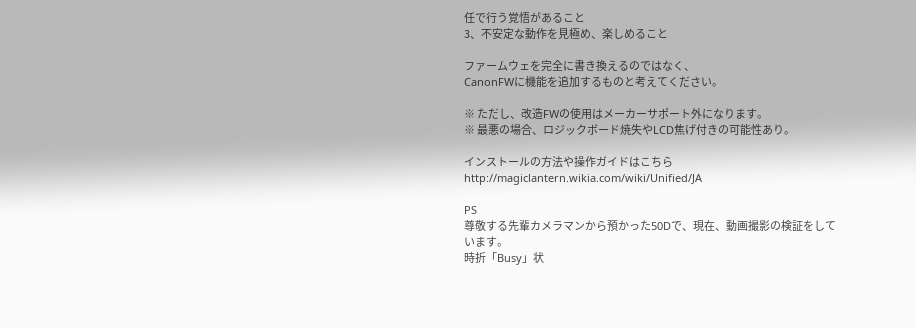任で行う覚悟があること
3、不安定な動作を見極め、楽しめること

ファームウェを完全に書き換えるのではなく、
CanonFWに機能を追加するものと考えてください。

※ ただし、改造FWの使用はメーカーサポート外になります。
※ 最悪の場合、ロジックボード焼失やLCD焦げ付きの可能性あり。

インストールの方法や操作ガイドはこちら
http://magiclantern.wikia.com/wiki/Unified/JA

PS
尊敬する先輩カメラマンから預かった50Dで、現在、動画撮影の検証をしています。
時折「Busy」状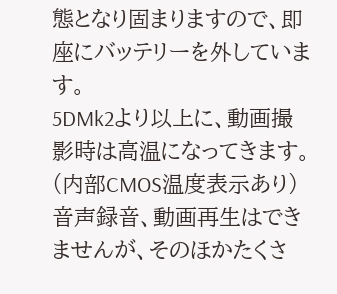態となり固まりますので、即座にバッテリーを外しています。
5DMk2より以上に、動画撮影時は高温になってきます。(内部CMOS温度表示あり)
音声録音、動画再生はできませんが、そのほかたくさ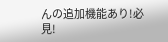んの追加機能あり!必見!